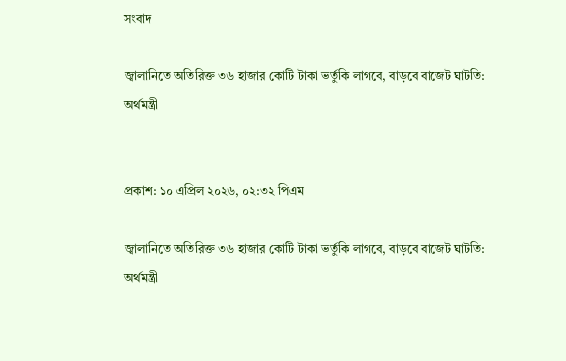সংবাদ

জ্বালানিতে অতিরিক্ত ৩৬ হাজার কোটি টাকা ভর্তুকি লাগবে, বাড়বে বাজেট ঘাটতি: অর্থমন্ত্রী


প্রকাশ: ১০ এপ্রিল ২০২৬, ০২:৩২ পিএম

জ্বালানিতে অতিরিক্ত ৩৬ হাজার কোটি টাকা ভর্তুকি লাগবে, বাড়বে বাজেট ঘাটতি: অর্থমন্ত্রী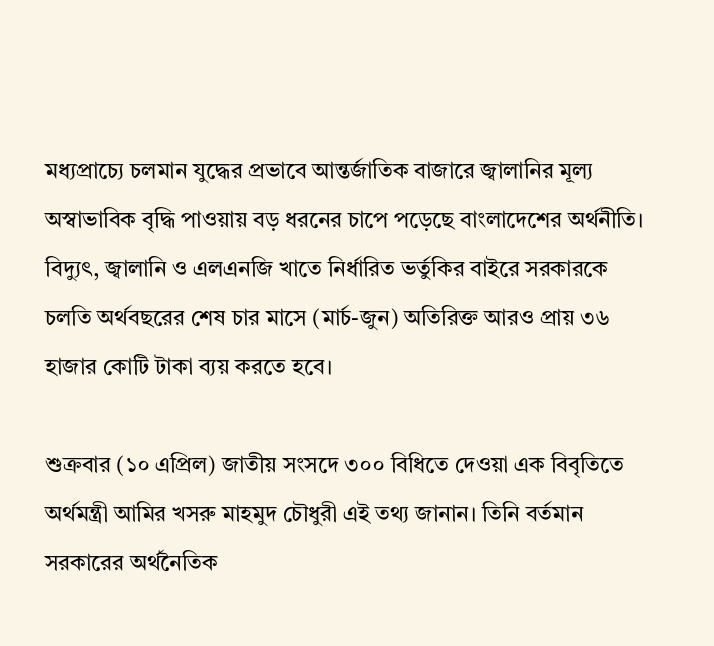মধ্যপ্রাচ্যে চলমান যুদ্ধের প্রভাবে আন্তর্জাতিক বাজারে জ্বালানির মূল্য অস্বাভাবিক বৃদ্ধি পাওয়ায় বড় ধরনের চাপে পড়েছে বাংলাদেশের অর্থনীতি। বিদ্যুৎ, জ্বালানি ও এলএনজি খাতে নির্ধারিত ভর্তুকির বাইরে সরকারকে চলতি অর্থবছরের শেষ চার মাসে (মার্চ-জুন) অতিরিক্ত আরও প্রায় ৩৬ হাজার কোটি টাকা ব্যয় করতে হবে।

শুক্রবার (১০ এপ্রিল) জাতীয় সংসদে ৩০০ বিধিতে দেওয়া এক বিবৃতিতে অর্থমন্ত্রী আমির খসরু মাহমুদ চৌধুরী এই তথ্য জানান। তিনি বর্তমান সরকারের অর্থনৈতিক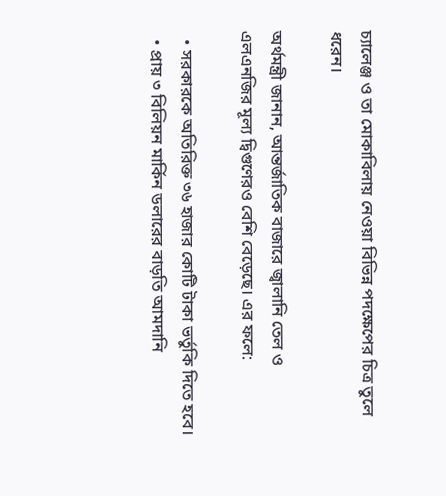চ্যালেঞ্জ ও তা মোকাবিলায় নেওয়া বিভিন্ন পদক্ষেপের চিত্র তুলে ধরেন।

অর্থমন্ত্রী জানান, আন্তর্জাতিক বাজারে জ্বালানি তেল ও এলএনজির মূল্য দ্বিগুণেরও বেশি বেড়েছে। এর ফলে:

  • সরকারকে অতিরিক্ত ৩৬ হাজার কোটি টাকা ভর্তুকি দিতে হবে।
  • প্রায় ৩ বিলিয়ন মার্কিন ডলারের বাড়তি আমদানি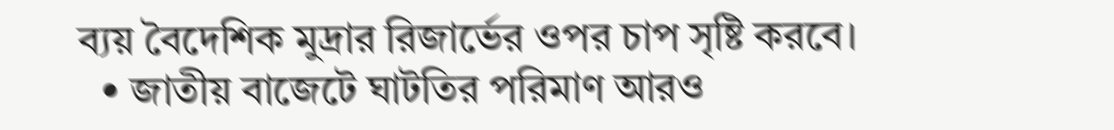ব্যয় বৈদেশিক মুদ্রার রিজার্ভের ওপর চাপ সৃষ্টি করবে।
  • জাতীয় বাজেটে ঘাটতির পরিমাণ আরও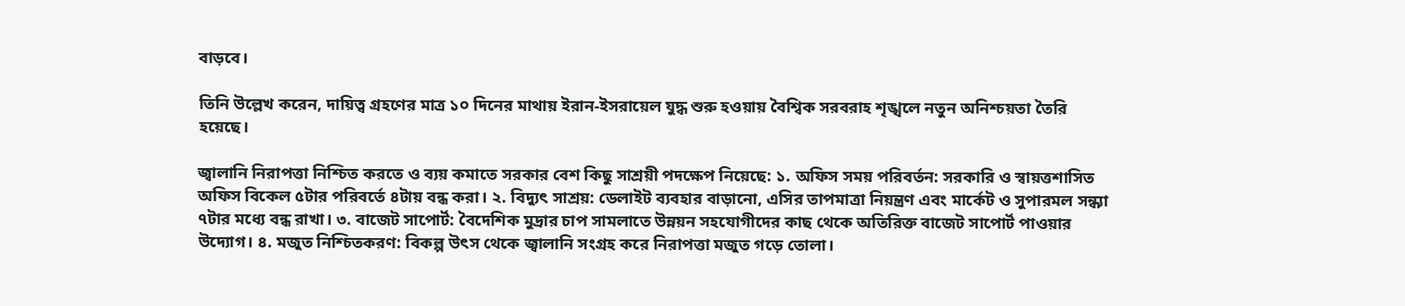বাড়বে।

তিনি উল্লেখ করেন, দায়িত্ব গ্রহণের মাত্র ১০ দিনের মাথায় ইরান-ইসরায়েল যুদ্ধ শুরু হওয়ায় বৈশ্বিক সরবরাহ শৃঙ্খলে নতুন অনিশ্চয়তা তৈরি হয়েছে।

জ্বালানি নিরাপত্তা নিশ্চিত করতে ও ব্যয় কমাতে সরকার বেশ কিছু সাশ্রয়ী পদক্ষেপ নিয়েছে: ১. অফিস সময় পরিবর্তন: সরকারি ও স্বায়ত্তশাসিত অফিস বিকেল ৫টার পরিবর্তে ৪টায় বন্ধ করা। ২. বিদ্যুৎ সাশ্রয়: ডেলাইট ব্যবহার বাড়ানো, এসির তাপমাত্রা নিয়ন্ত্রণ এবং মার্কেট ও সুপারমল সন্ধ্যা ৭টার মধ্যে বন্ধ রাখা। ৩. বাজেট সাপোর্ট: বৈদেশিক মুদ্রার চাপ সামলাতে উন্নয়ন সহযোগীদের কাছ থেকে অতিরিক্ত বাজেট সাপোর্ট পাওয়ার উদ্যোগ। ৪. মজুত নিশ্চিতকরণ: বিকল্প উৎস থেকে জ্বালানি সংগ্রহ করে নিরাপত্তা মজুত গড়ে তোলা।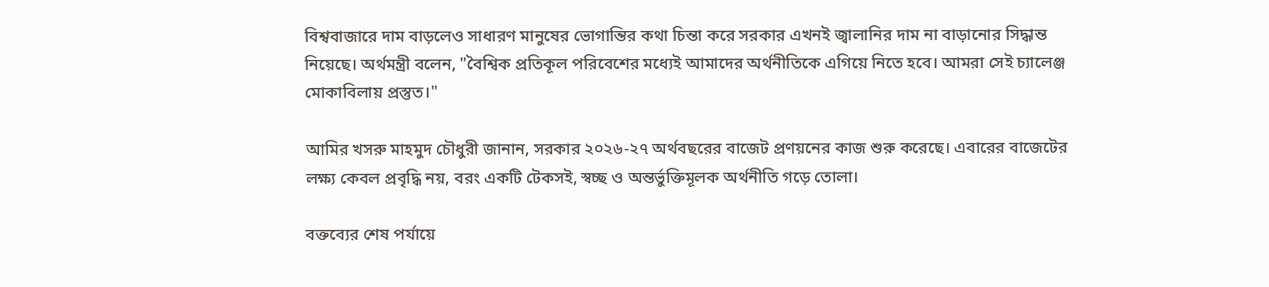বিশ্ববাজারে দাম বাড়লেও সাধারণ মানুষের ভোগান্তির কথা চিন্তা করে সরকার এখনই জ্বালানির দাম না বাড়ানোর সিদ্ধান্ত নিয়েছে। অর্থমন্ত্রী বলেন, "বৈশ্বিক প্রতিকূল পরিবেশের মধ্যেই আমাদের অর্থনীতিকে এগিয়ে নিতে হবে। আমরা সেই চ্যালেঞ্জ মোকাবিলায় প্রস্তুত।"

আমির খসরু মাহমুদ চৌধুরী জানান, সরকার ২০২৬-২৭ অর্থবছরের বাজেট প্রণয়নের কাজ শুরু করেছে। এবারের বাজেটের লক্ষ্য কেবল প্রবৃদ্ধি নয়, বরং একটি টেকসই, স্বচ্ছ ও অন্তর্ভুক্তিমূলক অর্থনীতি গড়ে তোলা।

বক্তব্যের শেষ পর্যায়ে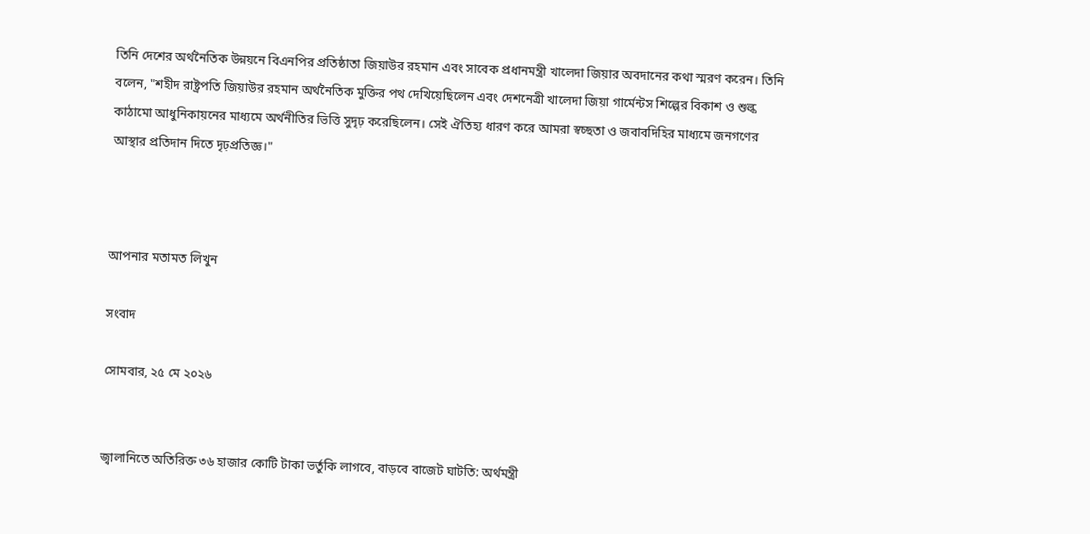তিনি দেশের অর্থনৈতিক উন্নয়নে বিএনপির প্রতিষ্ঠাতা জিয়াউর রহমান এবং সাবেক প্রধানমন্ত্রী খালেদা জিয়ার অবদানের কথা স্মরণ করেন। তিনি বলেন, "শহীদ রাষ্ট্রপতি জিয়াউর রহমান অর্থনৈতিক মুক্তির পথ দেখিয়েছিলেন এবং দেশনেত্রী খালেদা জিয়া গার্মেন্টস শিল্পের বিকাশ ও শুল্ক কাঠামো আধুনিকায়নের মাধ্যমে অর্থনীতির ভিত্তি সুদৃঢ় করেছিলেন। সেই ঐতিহ্য ধারণ করে আমরা স্বচ্ছতা ও জবাবদিহির মাধ্যমে জনগণের আস্থার প্রতিদান দিতে দৃঢ়প্রতিজ্ঞ।"



আপনার মতামত লিখুন

সংবাদ

সোমবার, ২৫ মে ২০২৬


জ্বালানিতে অতিরিক্ত ৩৬ হাজার কোটি টাকা ভর্তুকি লাগবে, বাড়বে বাজেট ঘাটতি: অর্থমন্ত্রী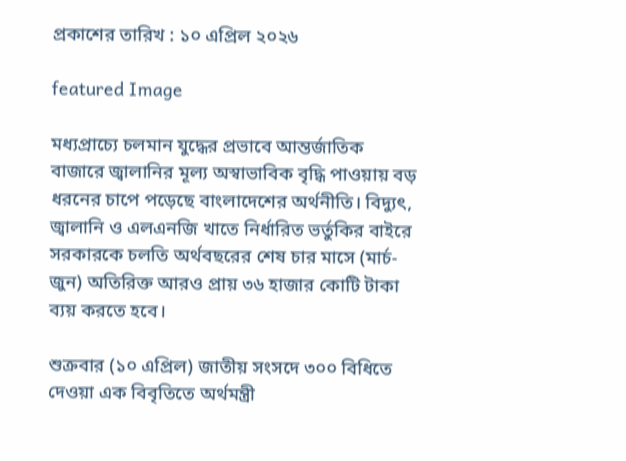প্রকাশের তারিখ : ১০ এপ্রিল ২০২৬

featured Image

মধ্যপ্রাচ্যে চলমান যুদ্ধের প্রভাবে আন্তর্জাতিক বাজারে জ্বালানির মূল্য অস্বাভাবিক বৃদ্ধি পাওয়ায় বড় ধরনের চাপে পড়েছে বাংলাদেশের অর্থনীতি। বিদ্যুৎ, জ্বালানি ও এলএনজি খাতে নির্ধারিত ভর্তুকির বাইরে সরকারকে চলতি অর্থবছরের শেষ চার মাসে (মার্চ-জুন) অতিরিক্ত আরও প্রায় ৩৬ হাজার কোটি টাকা ব্যয় করতে হবে।

শুক্রবার (১০ এপ্রিল) জাতীয় সংসদে ৩০০ বিধিতে দেওয়া এক বিবৃতিতে অর্থমন্ত্রী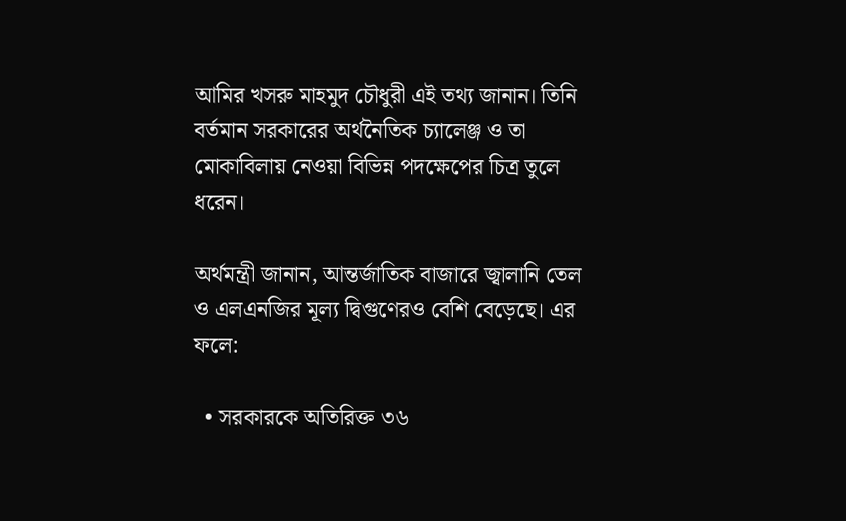আমির খসরু মাহমুদ চৌধুরী এই তথ্য জানান। তিনি বর্তমান সরকারের অর্থনৈতিক চ্যালেঞ্জ ও তা মোকাবিলায় নেওয়া বিভিন্ন পদক্ষেপের চিত্র তুলে ধরেন।

অর্থমন্ত্রী জানান, আন্তর্জাতিক বাজারে জ্বালানি তেল ও এলএনজির মূল্য দ্বিগুণেরও বেশি বেড়েছে। এর ফলে:

  • সরকারকে অতিরিক্ত ৩৬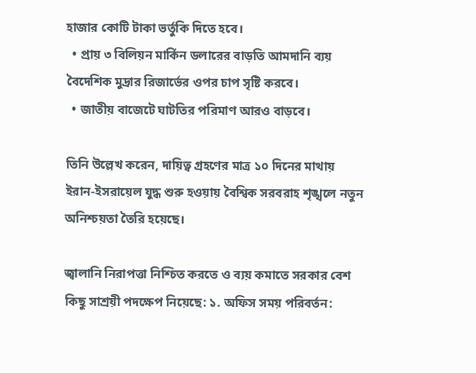হাজার কোটি টাকা ভর্তুকি দিতে হবে।
  • প্রায় ৩ বিলিয়ন মার্কিন ডলারের বাড়তি আমদানি ব্যয় বৈদেশিক মুদ্রার রিজার্ভের ওপর চাপ সৃষ্টি করবে।
  • জাতীয় বাজেটে ঘাটতির পরিমাণ আরও বাড়বে।

তিনি উল্লেখ করেন, দায়িত্ব গ্রহণের মাত্র ১০ দিনের মাথায় ইরান-ইসরায়েল যুদ্ধ শুরু হওয়ায় বৈশ্বিক সরবরাহ শৃঙ্খলে নতুন অনিশ্চয়তা তৈরি হয়েছে।

জ্বালানি নিরাপত্তা নিশ্চিত করতে ও ব্যয় কমাতে সরকার বেশ কিছু সাশ্রয়ী পদক্ষেপ নিয়েছে: ১. অফিস সময় পরিবর্তন: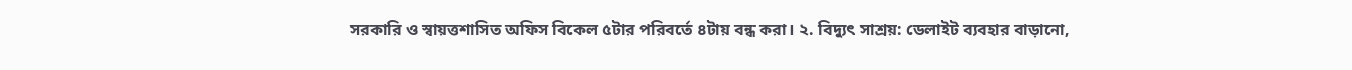সরকারি ও স্বায়ত্তশাসিত অফিস বিকেল ৫টার পরিবর্তে ৪টায় বন্ধ করা। ২. বিদ্যুৎ সাশ্রয়: ডেলাইট ব্যবহার বাড়ানো,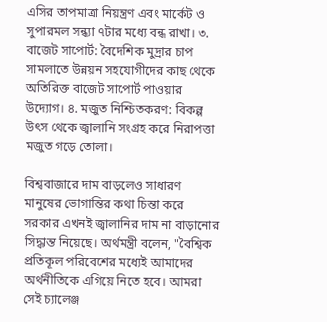এসির তাপমাত্রা নিয়ন্ত্রণ এবং মার্কেট ও সুপারমল সন্ধ্যা ৭টার মধ্যে বন্ধ রাখা। ৩. বাজেট সাপোর্ট: বৈদেশিক মুদ্রার চাপ সামলাতে উন্নয়ন সহযোগীদের কাছ থেকে অতিরিক্ত বাজেট সাপোর্ট পাওয়ার উদ্যোগ। ৪. মজুত নিশ্চিতকরণ: বিকল্প উৎস থেকে জ্বালানি সংগ্রহ করে নিরাপত্তা মজুত গড়ে তোলা।

বিশ্ববাজারে দাম বাড়লেও সাধারণ মানুষের ভোগান্তির কথা চিন্তা করে সরকার এখনই জ্বালানির দাম না বাড়ানোর সিদ্ধান্ত নিয়েছে। অর্থমন্ত্রী বলেন, "বৈশ্বিক প্রতিকূল পরিবেশের মধ্যেই আমাদের অর্থনীতিকে এগিয়ে নিতে হবে। আমরা সেই চ্যালেঞ্জ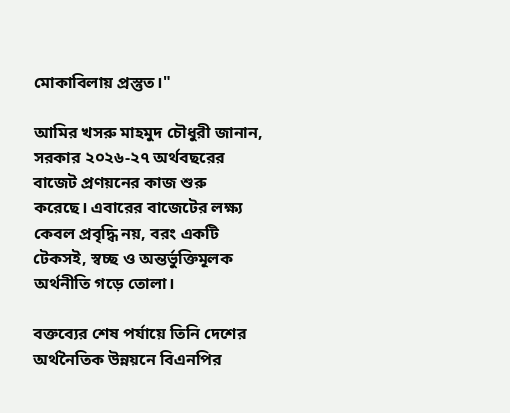মোকাবিলায় প্রস্তুত।"

আমির খসরু মাহমুদ চৌধুরী জানান, সরকার ২০২৬-২৭ অর্থবছরের বাজেট প্রণয়নের কাজ শুরু করেছে। এবারের বাজেটের লক্ষ্য কেবল প্রবৃদ্ধি নয়, বরং একটি টেকসই, স্বচ্ছ ও অন্তর্ভুক্তিমূলক অর্থনীতি গড়ে তোলা।

বক্তব্যের শেষ পর্যায়ে তিনি দেশের অর্থনৈতিক উন্নয়নে বিএনপির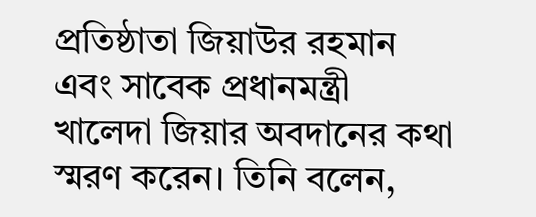প্রতিষ্ঠাতা জিয়াউর রহমান এবং সাবেক প্রধানমন্ত্রী খালেদা জিয়ার অবদানের কথা স্মরণ করেন। তিনি বলেন,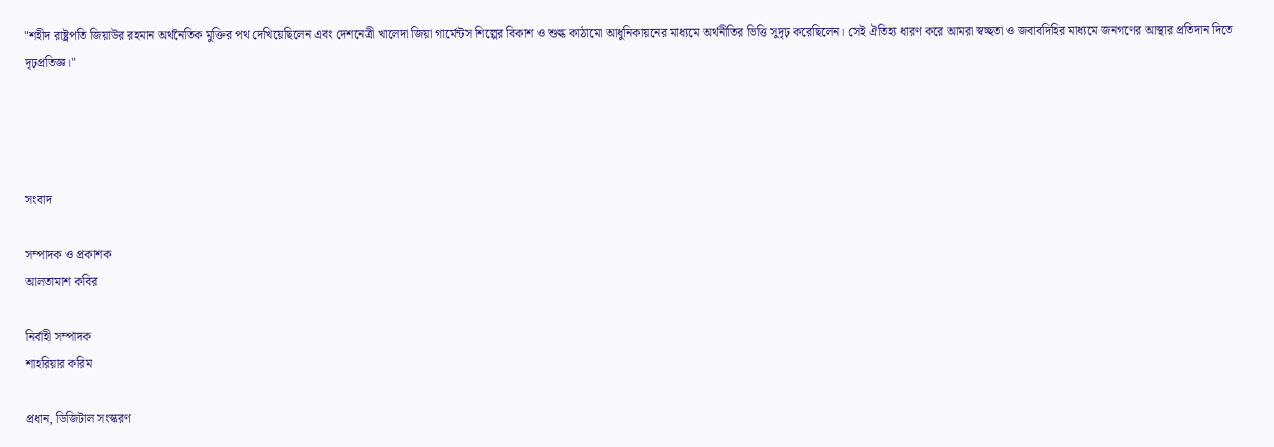"শহীদ রাষ্ট্রপতি জিয়াউর রহমান অর্থনৈতিক মুক্তির পথ দেখিয়েছিলেন এবং দেশনেত্রী খালেদা জিয়া গার্মেন্টস শিল্পের বিকাশ ও শুল্ক কাঠামো আধুনিকায়নের মাধ্যমে অর্থনীতির ভিত্তি সুদৃঢ় করেছিলেন। সেই ঐতিহ্য ধারণ করে আমরা স্বচ্ছতা ও জবাবদিহির মাধ্যমে জনগণের আস্থার প্রতিদান দিতে দৃঢ়প্রতিজ্ঞ।"




সংবাদ

সম্পাদক ও প্রকাশক
আলতামাশ কবির

নির্বাহী সম্পাদক
শাহরিয়ার করিম

প্রধান, ডিজিটাল সংস্করণ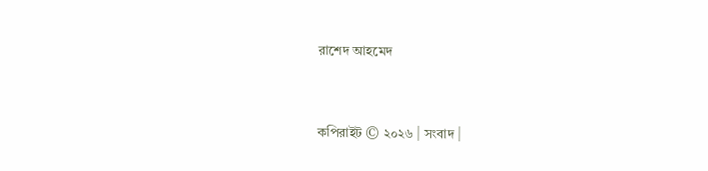রাশেদ আহমেদ


কপিরাইট © ২০২৬ | সংবাদ |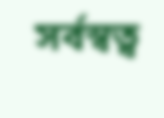সর্বস্বত্ব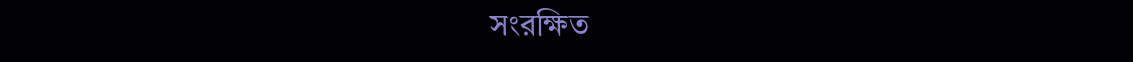সংরক্ষিত